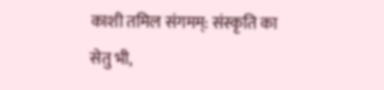काशी तमिल संगमम्: संस्कृति का सेतु भी,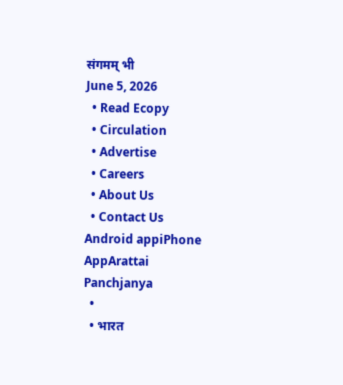संगमम् भी
June 5, 2026
  • Read Ecopy
  • Circulation
  • Advertise
  • Careers
  • About Us
  • Contact Us
Android appiPhone AppArattai
Panchjanya
  •
  • भारत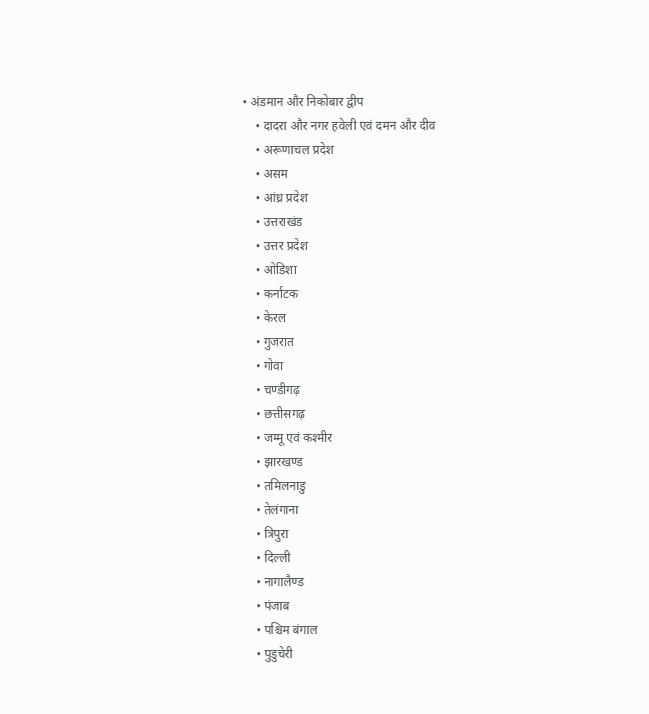• अंडमान और निकोबार द्वीप
    • दादरा और नगर हवेली एवं दमन और दीव
    • अरूणाचल प्रदेश
    • असम
    • आंध्र प्रदेश
    • उत्तराखंड
    • उत्तर प्रदेश
    • ओडिशा
    • कर्नाटक
    • केरल
    • गुजरात
    • गोवा
    • चण्‍डीगढ़
    • छत्तीसगढ़
    • जम्‍मू एवं कश्‍मीर
    • झारखण्‍ड
    • तमिलनाडु
    • तेलंगाना
    • त्रिपुरा
    • दिल्ली
    • नागालैण्‍ड
    • पंजाब
    • पश्चिम बंगाल
    • पुडुचेरी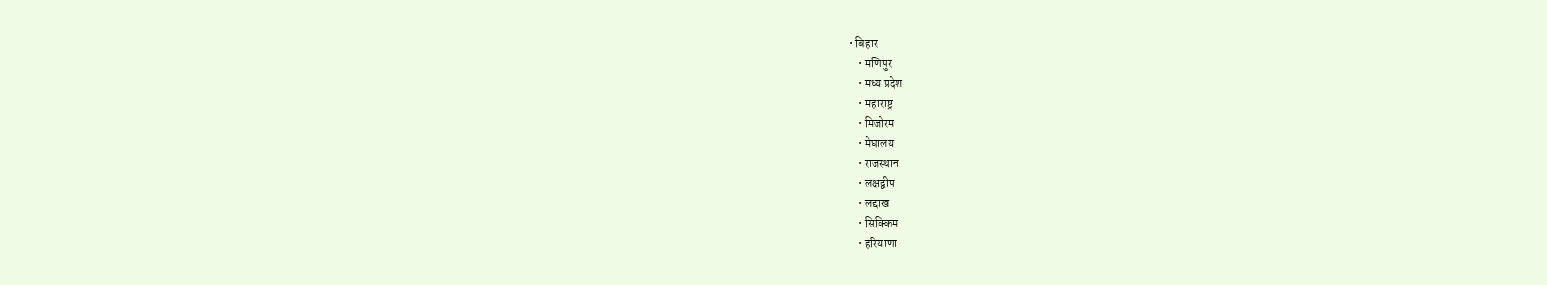• बिहार
    • मणिपुर
    • मध्य प्रदेश
    • महाराष्ट्र
    • मिजोरम
    • मेघालय
    • राजस्थान
    • लक्षद्वीप
    • लद्दाख
    • सिक्किम
    • हरियाणा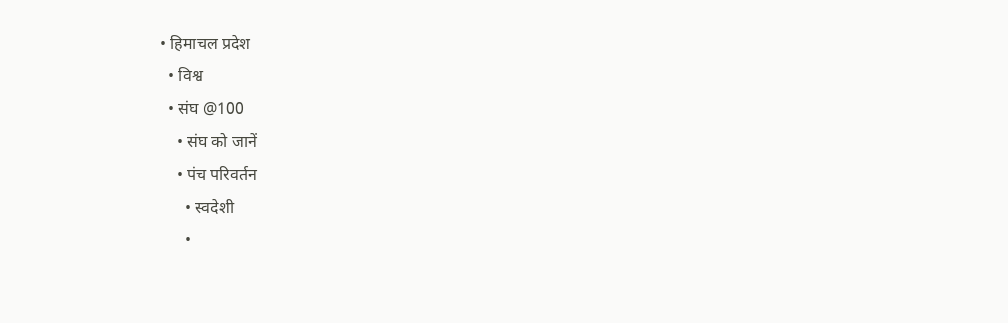• हिमाचल प्रदेश
  • विश्व
  • संघ @100
    • संघ को जानें
    • पंच परिवर्तन
      • स्वदेशी
      •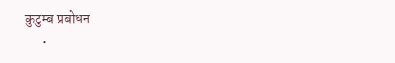कुटुम्ब प्रबोधन
      •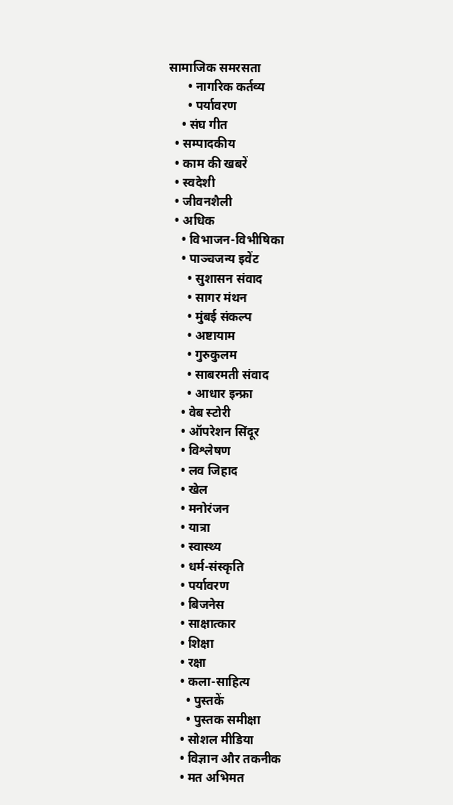सामाजिक समरसता
      • नागरिक कर्तव्य
      • पर्यावरण
    • संघ गीत
  • सम्पादकीय
  • काम की खबरें
  • स्वदेशी
  • जीवनशैली
  • अधिक
    • विभाजन-विभीषिका
    • पाञ्चजन्य इवेंट
      • सुशासन संवाद
      • सागर मंथन
      • मुंबई संकल्प
      • अष्टायाम
      • गुरुकुलम
      • साबरमती संवाद
      • आधार इन्फ्रा
    • वेब स्टोरी
    • ऑपरेशन सिंदूर
    • विश्लेषण
    • लव जिहाद
    • खेल
    • मनोरंजन
    • यात्रा
    • स्वास्थ्य
    • धर्म-संस्कृति
    • पर्यावरण
    • बिजनेस
    • साक्षात्कार
    • शिक्षा
    • रक्षा
    • कला-साहित्य
      • पुस्तकें
      • पुस्तक समीक्षा
    • सोशल मीडिया
    • विज्ञान और तकनीक
    • मत अभिमत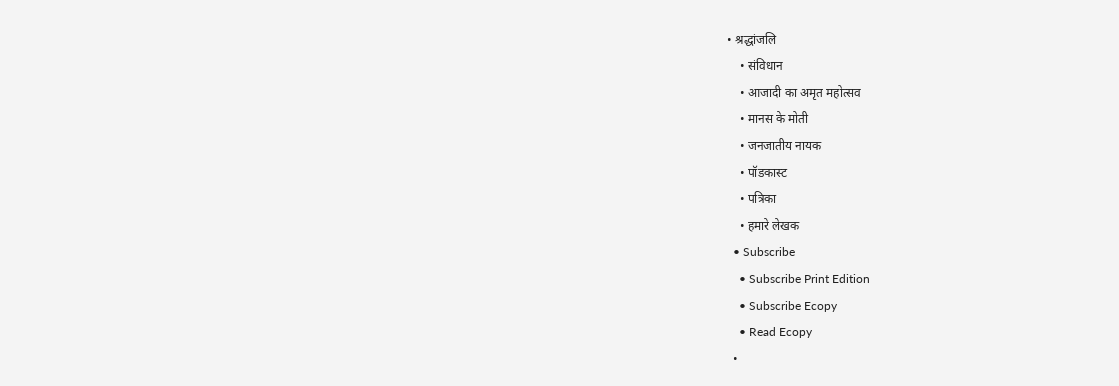• श्रद्धांजलि
    • संविधान
    • आजादी का अमृत महोत्सव
    • मानस के मोती
    • जनजातीय नायक
    • पॉडकास्ट
    • पत्रिका
    • हमारे लेखक
  • Subscribe
    • Subscribe Print Edition
    • Subscribe Ecopy
    • Read Ecopy
  •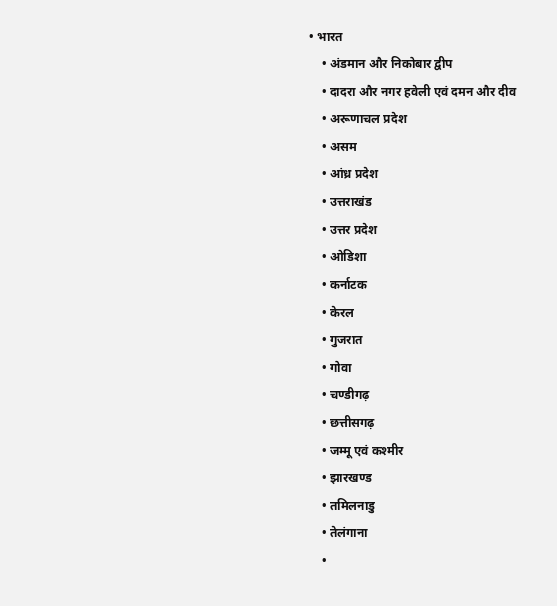• भारत
    • अंडमान और निकोबार द्वीप
    • दादरा और नगर हवेली एवं दमन और दीव
    • अरूणाचल प्रदेश
    • असम
    • आंध्र प्रदेश
    • उत्तराखंड
    • उत्तर प्रदेश
    • ओडिशा
    • कर्नाटक
    • केरल
    • गुजरात
    • गोवा
    • चण्‍डीगढ़
    • छत्तीसगढ़
    • जम्‍मू एवं कश्‍मीर
    • झारखण्‍ड
    • तमिलनाडु
    • तेलंगाना
    •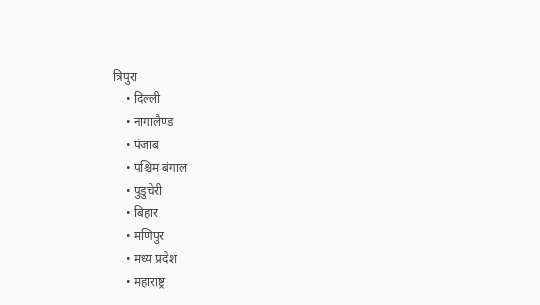त्रिपुरा
    • दिल्ली
    • नागालैण्‍ड
    • पंजाब
    • पश्चिम बंगाल
    • पुडुचेरी
    • बिहार
    • मणिपुर
    • मध्य प्रदेश
    • महाराष्ट्र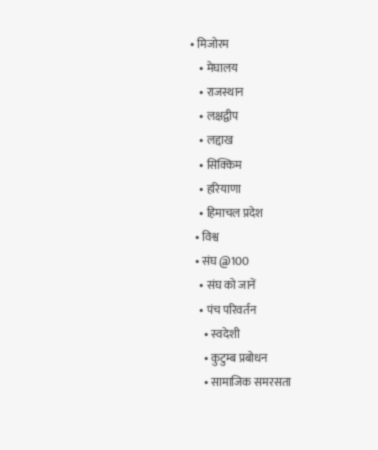• मिजोरम
    • मेघालय
    • राजस्थान
    • लक्षद्वीप
    • लद्दाख
    • सिक्किम
    • हरियाणा
    • हिमाचल प्रदेश
  • विश्व
  • संघ @100
    • संघ को जानें
    • पंच परिवर्तन
      • स्वदेशी
      • कुटुम्ब प्रबोधन
      • सामाजिक समरसता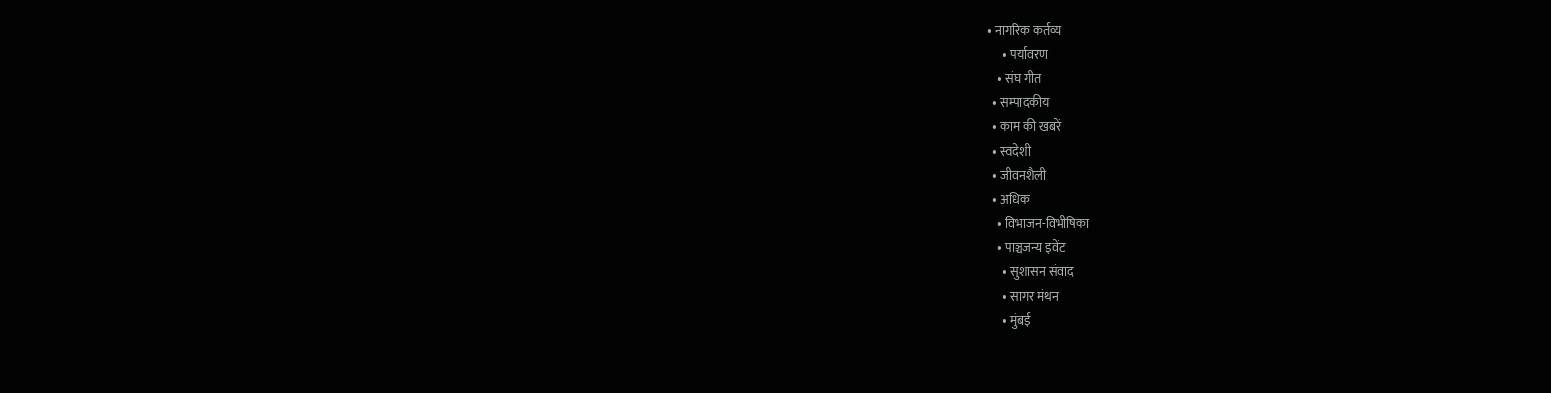• नागरिक कर्तव्य
      • पर्यावरण
    • संघ गीत
  • सम्पादकीय
  • काम की खबरें
  • स्वदेशी
  • जीवनशैली
  • अधिक
    • विभाजन-विभीषिका
    • पाञ्चजन्य इवेंट
      • सुशासन संवाद
      • सागर मंथन
      • मुंबई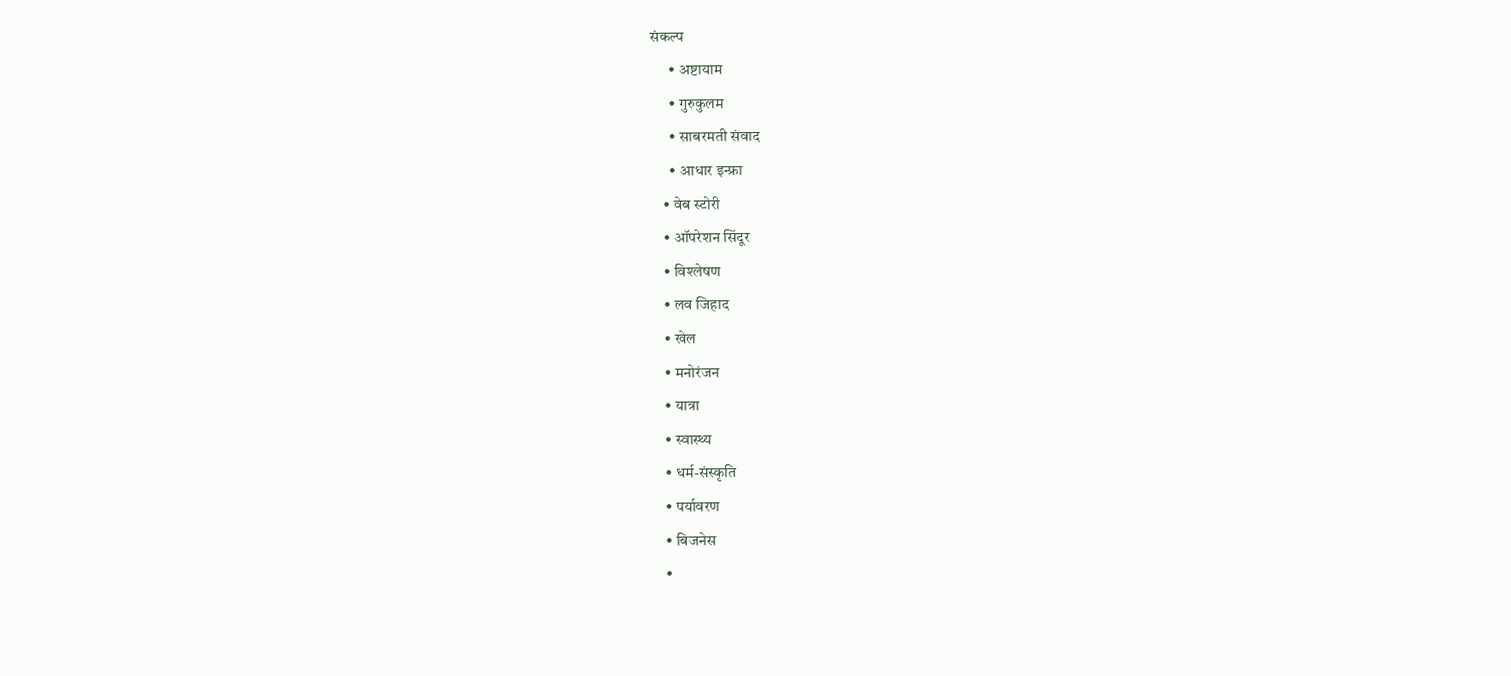संकल्प
      • अष्टायाम
      • गुरुकुलम
      • साबरमती संवाद
      • आधार इन्फ्रा
    • वेब स्टोरी
    • ऑपरेशन सिंदूर
    • विश्लेषण
    • लव जिहाद
    • खेल
    • मनोरंजन
    • यात्रा
    • स्वास्थ्य
    • धर्म-संस्कृति
    • पर्यावरण
    • बिजनेस
    •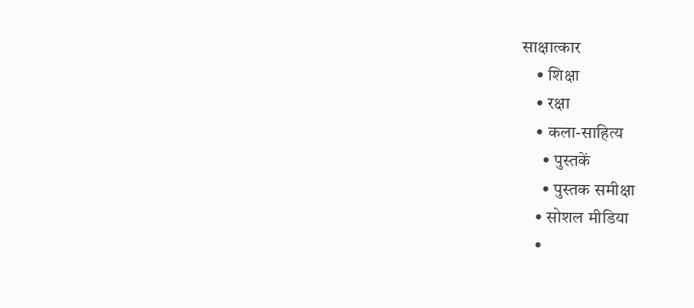साक्षात्कार
    • शिक्षा
    • रक्षा
    • कला-साहित्य
      • पुस्तकें
      • पुस्तक समीक्षा
    • सोशल मीडिया
    •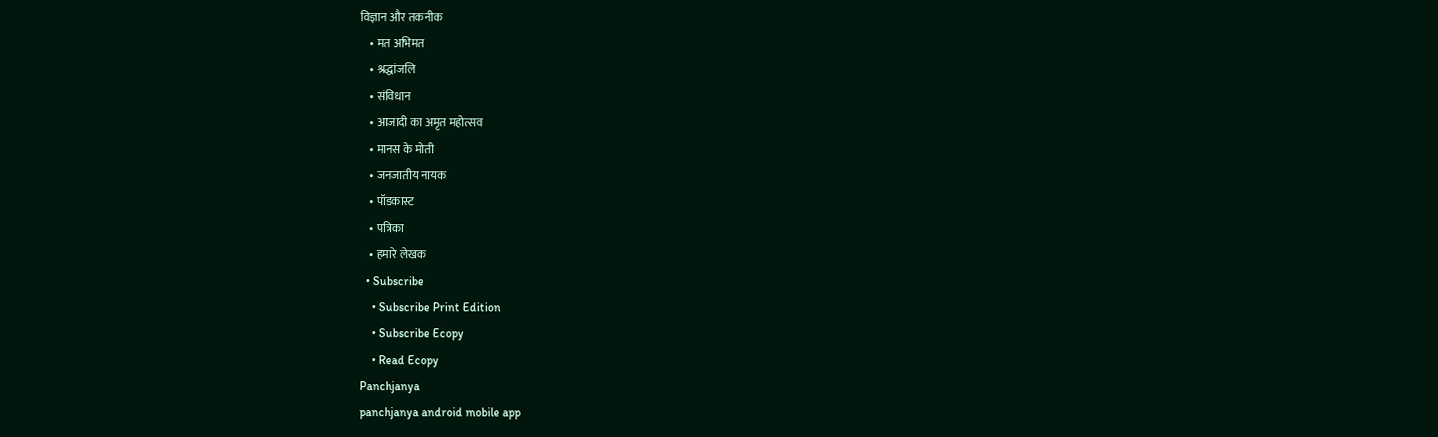विज्ञान और तकनीक
    • मत अभिमत
    • श्रद्धांजलि
    • संविधान
    • आजादी का अमृत महोत्सव
    • मानस के मोती
    • जनजातीय नायक
    • पॉडकास्ट
    • पत्रिका
    • हमारे लेखक
  • Subscribe
    • Subscribe Print Edition
    • Subscribe Ecopy
    • Read Ecopy
Panchjanya
panchjanya android mobile app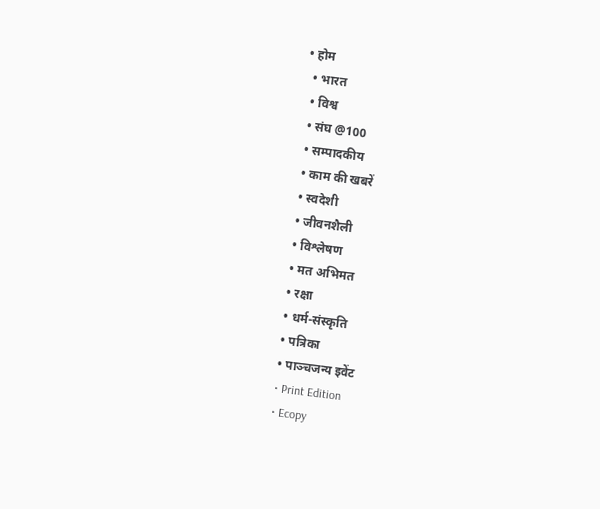• होम
  • भारत
  • विश्व
  • संघ @100
  • सम्पादकीय
  • काम की खबरें
  • स्वदेशी
  • जीवनशैली
  • विश्लेषण
  • मत अभिमत
  • रक्षा
  • धर्म-संस्कृति
  • पत्रिका
  • पाञ्चजन्य इवेंट
  • Print Edition
  • Ecopy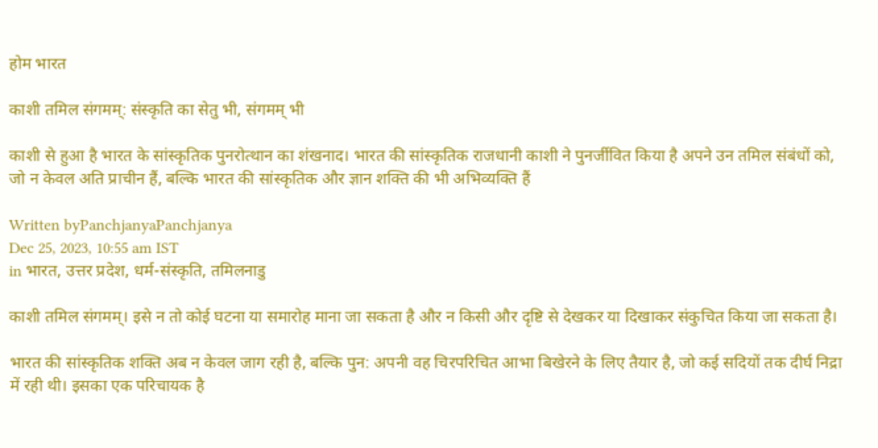होम भारत

काशी तमिल संगमम्: संस्कृति का सेतु भी, संगमम् भी

काशी से हुआ है भारत के सांस्कृतिक पुनरोत्थान का शंखनाद। भारत की सांस्कृतिक राजधानी काशी ने पुनर्जीवित किया है अपने उन तमिल संबंधों को, जो न केवल अति प्राचीन हैं, बल्कि भारत की सांस्कृतिक और ज्ञान शक्ति की भी अभिव्यक्ति हैं

Written byPanchjanyaPanchjanya
Dec 25, 2023, 10:55 am IST
in भारत, उत्तर प्रदेश, धर्म-संस्कृति, तमिलनाडु

काशी तमिल संगमम्। इसे न तो कोई घटना या समारोह माना जा सकता है और न किसी और दृष्टि से देखकर या दिखाकर संकुचित किया जा सकता है।

भारत की सांस्कृतिक शक्ति अब न केवल जाग रही है, बल्कि पुन: अपनी वह चिरपरिचित आभा बिखेरने के लिए तैयार है, जो कई सदियों तक दीर्घ निद्रा में रही थी। इसका एक परिचायक है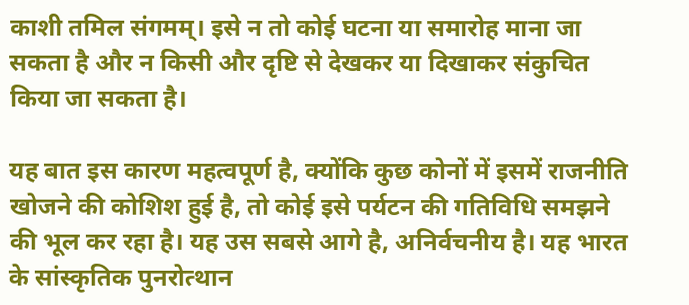काशी तमिल संगमम्। इसे न तो कोई घटना या समारोह माना जा सकता है और न किसी और दृष्टि से देखकर या दिखाकर संकुचित किया जा सकता है।

यह बात इस कारण महत्वपूर्ण है, क्योंकि कुछ कोनों में इसमें राजनीति खोजने की कोशिश हुई है, तो कोई इसे पर्यटन की गतिविधि समझने की भूल कर रहा है। यह उस सबसे आगे है, अनिर्वचनीय है। यह भारत के सांस्कृतिक पुनरोत्थान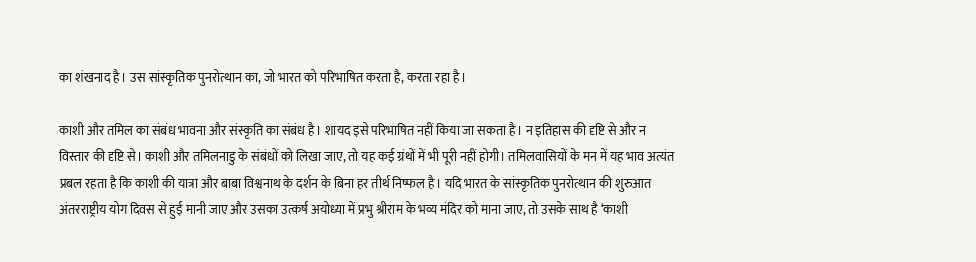का शंखनाद है। उस सांस्कृतिक पुनरोत्थान का, जो भारत को परिभाषित करता है, करता रहा है।

काशी और तमिल का संबंध भावना और संस्कृति का संबंध है। शायद इसे परिभाषित नहीं किया जा सकता है। न इतिहास की दृष्टि से और न विस्तार की दृष्टि से। काशी और तमिलनाडु के संबंधों को लिखा जाए, तो यह कई ग्रंथों में भी पूरी नहीं होगी। तमिलवासियों के मन में यह भाव अत्यंत प्रबल रहता है कि काशी की यात्रा और बाबा विश्वनाथ के दर्शन के बिना हर तीर्थ निष्फल है। यदि भारत के सांस्कृतिक पुनरोत्थान की शुरुआत अंतरराष्ट्रीय योग दिवस से हुई मानी जाए और उसका उत्कर्ष अयोध्या में प्रभु श्रीराम के भव्य मंदिर को माना जाए, तो उसके साथ है ‘काशी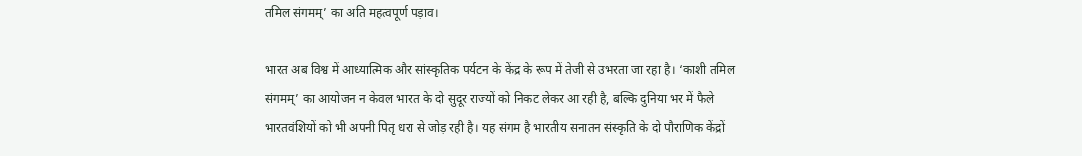तमिल संगमम्’ का अति महत्वपूर्ण पड़ाव।

भारत अब विश्व में आध्यात्मिक और सांस्कृतिक पर्यटन के केंद्र के रूप में तेजी से उभरता जा रहा है। ‘काशी तमिल संगमम्’ का आयोजन न केवल भारत के दो सुदूर राज्यों को निकट लेकर आ रही है, बल्कि दुनिया भर में फैले भारतवंशियों को भी अपनी पितृ धरा से जोड़ रही है। यह संगम है भारतीय सनातन संस्कृति के दो पौराणिक केंद्रों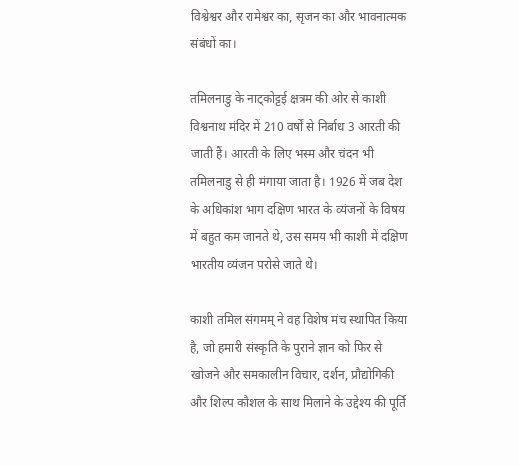विश्वेश्वर और रामेश्वर का, सृजन का और भावनात्मक संबंधों का।

तमिलनाडु के नाट्कोट्टई क्षत्रम की ओर से काशी विश्वनाथ मंदिर में 210 वर्षों से निर्बाध 3 आरती की जाती हैं। आरती के लिए भस्म और चंदन भी तमिलनाडु से ही मंगाया जाता है। 1926 में जब देश के अधिकांश भाग दक्षिण भारत के व्यंजनों के विषय में बहुत कम जानते थे, उस समय भी काशी में दक्षिण भारतीय व्यंजन परोसे जाते थे।

काशी तमिल संगमम् ने वह विशेष मंच स्थापित किया है, जो हमारी संस्कृति के पुराने ज्ञान को फिर से खोजने और समकालीन विचार, दर्शन, प्रौद्योगिकी और शिल्प कौशल के साथ मिलाने के उद्देश्य की पूर्ति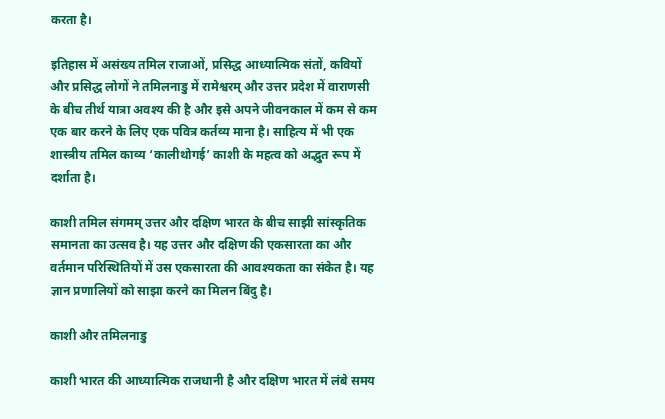करता है।

इतिहास में असंख्य तमिल राजाओं, प्रसिद्ध आध्यात्मिक संतों, कवियों और प्रसिद्ध लोगों ने तमिलनाडु में रामेश्वरम् और उत्तर प्रदेश में वाराणसी के बीच तीर्थ यात्रा अवश्य की है और इसे अपने जीवनकाल में कम से कम एक बार करने के लिए एक पवित्र कर्तव्य माना है। साहित्य में भी एक शास्त्रीय तमिल काव्य ‘कालीथोगई’ काशी के महत्व को अद्भुत रूप में दर्शाता है।

काशी तमिल संगमम् उत्तर और दक्षिण भारत के बीच साझी सांस्कृतिक समानता का उत्सव है। यह उत्तर और दक्षिण की एकसारता का और वर्तमान परिस्थितियों में उस एकसारता की आवश्यकता का संकेत है। यह ज्ञान प्रणालियों को साझा करने का मिलन बिंदु है।

काशी और तमिलनाडु

काशी भारत की आध्यात्मिक राजधानी है और दक्षिण भारत में लंबे समय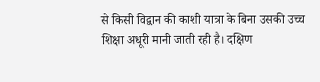से किसी विद्वान की काशी यात्रा के बिना उसकी उच्च शिक्षा अधूरी मानी जाती रही है। दक्षिण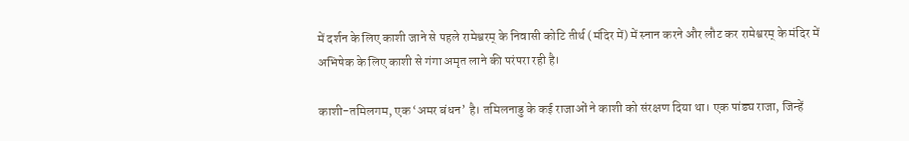में दर्शन के लिए काशी जाने से पहले रामेश्वरम् के निवासी कोटि तीर्थ (मंदिर में) में स्नान करने और लौट कर रामेश्वरम् के मंदिर में अभिषेक के लिए काशी से गंगा अमृत लाने की परंपरा रही है।

काशी-तमिलगम, एक ‘अमर बंधन’ है। तमिलनाडु के कई राजाओं ने काशी को संरक्षण दिया था। एक पांड्य राजा, जिन्हें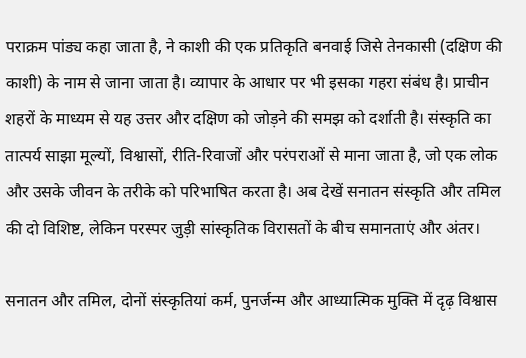पराक्रम पांड्य कहा जाता है, ने काशी की एक प्रतिकृति बनवाई जिसे तेनकासी (दक्षिण की काशी) के नाम से जाना जाता है। व्यापार के आधार पर भी इसका गहरा संबंध है। प्राचीन शहरों के माध्यम से यह उत्तर और दक्षिण को जोड़ने की समझ को दर्शाती है। संस्कृति का तात्पर्य साझा मूल्यों, विश्वासों, रीति-रिवाजों और परंपराओं से माना जाता है, जो एक लोक और उसके जीवन के तरीके को परिभाषित करता है। अब देखें सनातन संस्कृति और तमिल की दो विशिष्ट, लेकिन परस्पर जुड़ी सांस्कृतिक विरासतों के बीच समानताएं और अंतर।

सनातन और तमिल, दोनों संस्कृतियां कर्म, पुनर्जन्म और आध्यात्मिक मुक्ति में दृढ़ विश्वास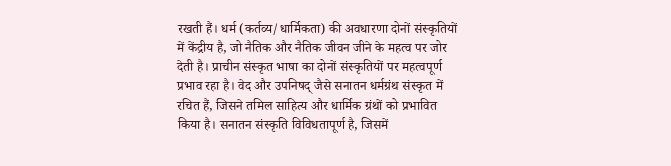रखती हैं। धर्म (कर्तव्य/धार्मिकता) की अवधारणा दोनों संस्कृतियों में केंद्रीय है, जो नैतिक और नैतिक जीवन जीने के महत्व पर जोर देती है। प्राचीन संस्कृत भाषा का दोनों संस्कृतियों पर महत्वपूर्ण प्रभाव रहा है। वेद और उपनिषद् जैसे सनातन धर्मग्रंथ संस्कृत में रचित हैं, जिसने तमिल साहित्य और धार्मिक ग्रंथों को प्रभावित किया है। सनातन संस्कृति विविधतापूर्ण है, जिसमें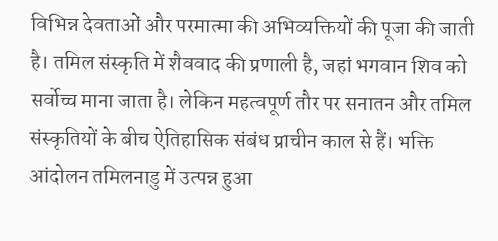विभिन्न देवताओं और परमात्मा की अभिव्यक्तियों की पूजा की जाती है। तमिल संस्कृति में शैववाद की प्रणाली है, जहां भगवान शिव को सर्वोच्च माना जाता है। लेकिन महत्वपूर्ण तौर पर सनातन और तमिल संस्कृतियों के बीच ऐतिहासिक संबंध प्राचीन काल से हैं। भक्ति आंदोलन तमिलनाडु में उत्पन्न हुआ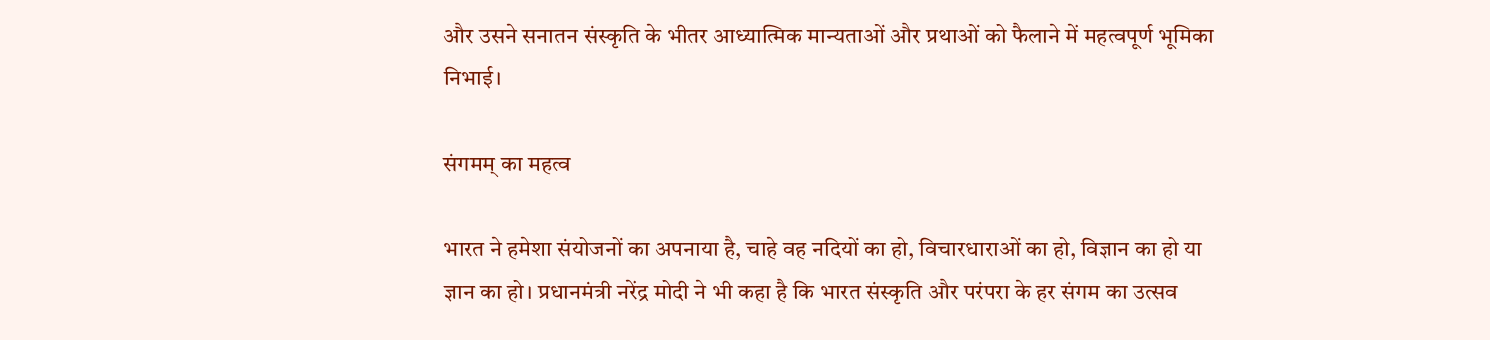और उसने सनातन संस्कृति के भीतर आध्यात्मिक मान्यताओं और प्रथाओं को फैलाने में महत्वपूर्ण भूमिका निभाई।

संगमम् का महत्व

भारत ने हमेशा संयोजनों का अपनाया है, चाहे वह नदियों का हो, विचारधाराओं का हो, विज्ञान का हो या ज्ञान का हो। प्रधानमंत्री नरेंद्र मोदी ने भी कहा है कि भारत संस्कृति और परंपरा के हर संगम का उत्सव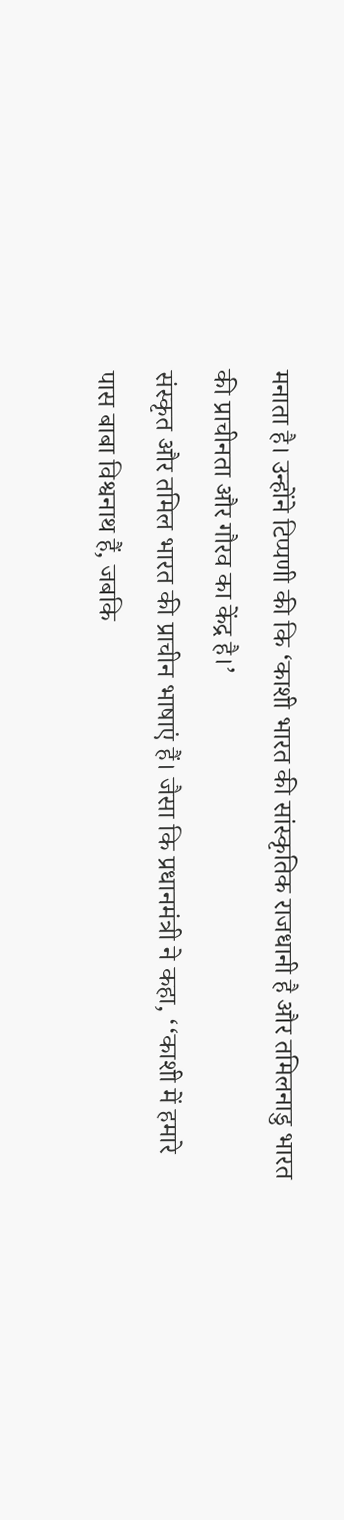मनाता है। उन्होंने टिप्पणी की कि ‘काशी भारत की सांस्कृतिक राजधानी है और तमिलनाडु भारत की प्राचीनता और गौरव का केंद्र है।’
संस्कृत और तमिल भारत की प्राचीन भाषाएं हैं। जैसा कि प्रधानमंत्री ने कहा, ‘‘काशी में हमारे पास बाबा विश्वनाथ हैं, जबकि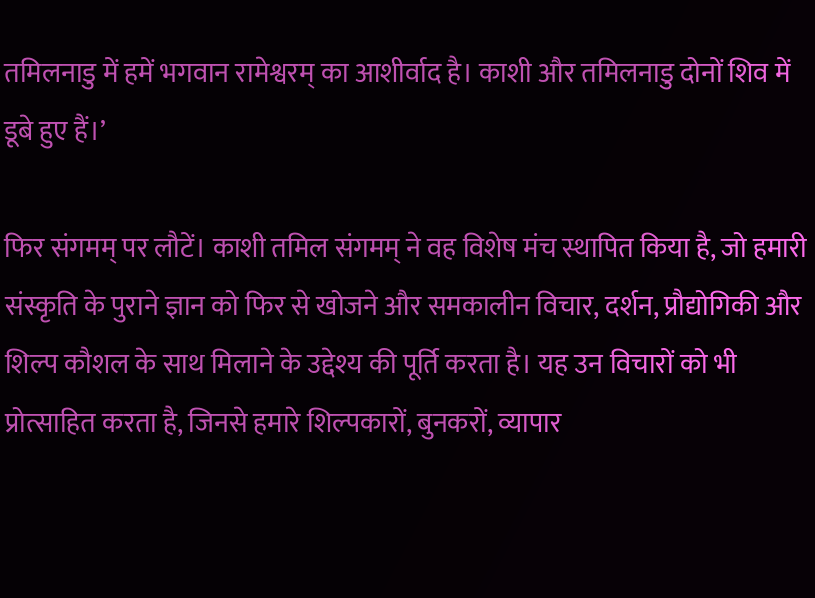तमिलनाडु में हमें भगवान रामेश्वरम् का आशीर्वाद है। काशी और तमिलनाडु दोनों शिव में डूबे हुए हैं।’

फिर संगमम् पर लौटें। काशी तमिल संगमम् ने वह विशेष मंच स्थापित किया है, जो हमारी संस्कृति के पुराने ज्ञान को फिर से खोजने और समकालीन विचार, दर्शन, प्रौद्योगिकी और शिल्प कौशल के साथ मिलाने के उद्देश्य की पूर्ति करता है। यह उन विचारों को भी प्रोत्साहित करता है, जिनसे हमारे शिल्पकारों, बुनकरों, व्यापार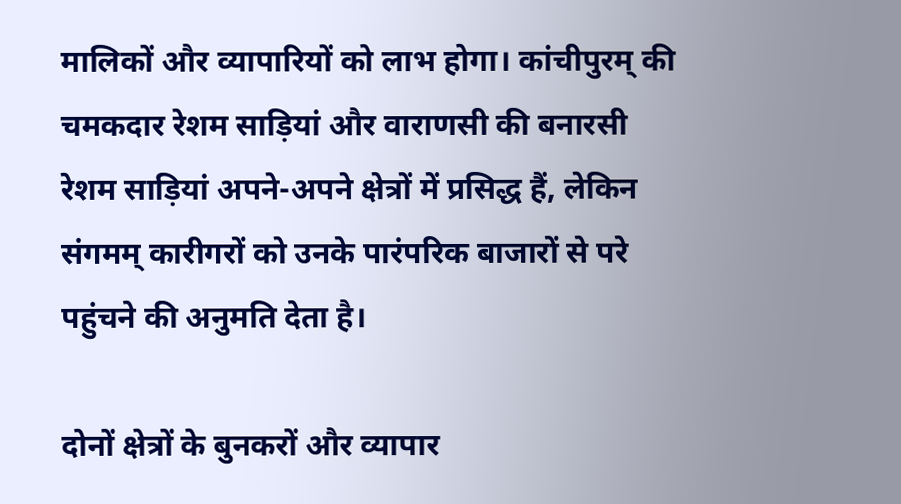मालिकों और व्यापारियों को लाभ होगा। कांचीपुरम् की चमकदार रेशम साड़ियां और वाराणसी की बनारसी रेशम साड़ियां अपने-अपने क्षेत्रों में प्रसिद्ध हैं, लेकिन संगमम् कारीगरों को उनके पारंपरिक बाजारों से परे पहुंचने की अनुमति देता है।

दोनों क्षेत्रों के बुनकरों और व्यापार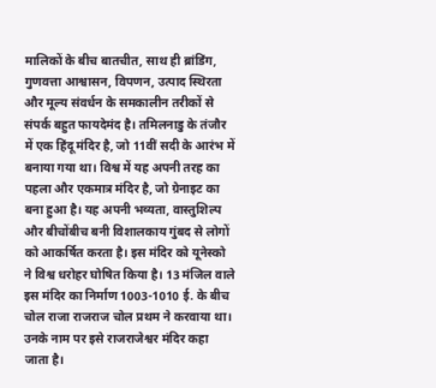मालिकों के बीच बातचीत, साथ ही ब्रांडिंग, गुणवत्ता आश्वासन, विपणन, उत्पाद स्थिरता और मूल्य संवर्धन के समकालीन तरीकों से संपर्क बहुत फायदेमंद है। तमिलनाडु के तंजौर में एक हिंदू मंदिर है, जो 11वीं सदी के आरंभ में बनाया गया था। विश्व में यह अपनी तरह का पहला और एकमात्र मंदिर है, जो ग्रेनाइट का बना हुआ है। यह अपनी भव्यता, वास्तुशिल्प और बीचोंबीच बनी विशालकाय गुंबद से लोगों को आकर्षित करता है। इस मंदिर को यूनेस्को ने विश्व धरोहर घोषित किया है। 13 मंजिल वाले इस मंदिर का निर्माण 1003-1010 ई. के बीच चोल राजा राजराज चोल प्रथम ने करवाया था। उनके नाम पर इसे राजराजेश्वर मंदिर कहा जाता है।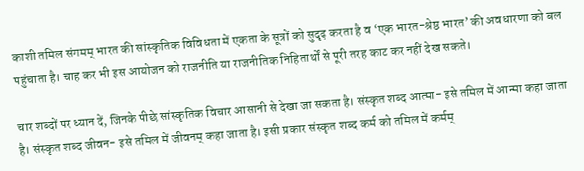काशी तमिल संगमम् भारत की सांस्कृतिक विविधता में एकता के सूत्रों को सुदृढ़ करता है व ‘एक भारत-श्रेष्ठ भारत’ की अवधारणा को बल पहुंचाता है। चाह कर भी इस आयोजन को राजनीति या राजनीतिक निहितार्थों से पूरी तरह काट कर नहीं देख सकते।

चार शब्दों पर ध्यान दें, जिनके पीछे सांस्कृतिक विचार आसानी से देखा जा सकता है। संस्कृत शब्द आत्मा- इसे तमिल में आन्मा कहा जाता है। संस्कृत शब्द जीवन- इसे तमिल में जीवनम् कहा जाता है। इसी प्रकार संस्कृत शब्द कर्म को तमिल में कर्मम्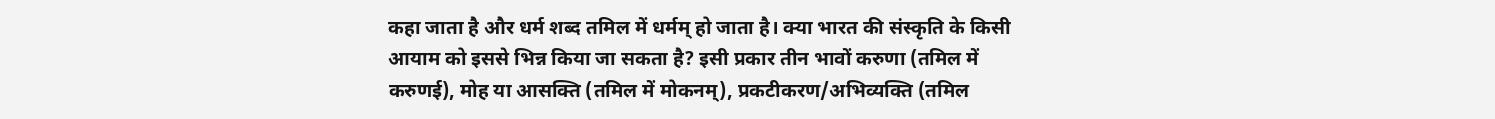कहा जाता है और धर्म शब्द तमिल में धर्मम् हो जाता है। क्या भारत की संस्कृति के किसी आयाम को इससे भिन्न किया जा सकता है? इसी प्रकार तीन भावों करुणा (तमिल में करुणई), मोह या आसक्ति (तमिल में मोकनम्), प्रकटीकरण/अभिव्यक्ति (तमिल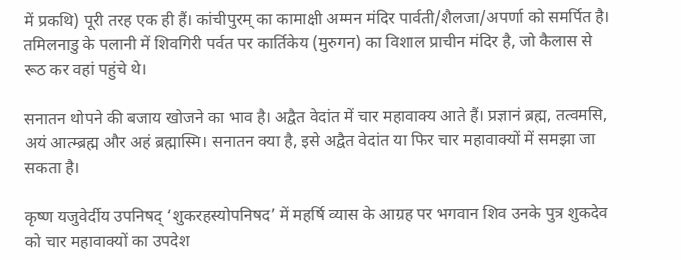में प्रकथि) पूरी तरह एक ही हैं। कांचीपुरम् का कामाक्षी अम्मन मंदिर पार्वती/शैलजा/अपर्णा को समर्पित है। तमिलनाडु के पलानी में शिवगिरी पर्वत पर कार्तिकेय (मुरुगन) का विशाल प्राचीन मंदिर है, जो कैलास से रूठ कर वहां पहुंचे थे।

सनातन थोपने की बजाय खोजने का भाव है। अद्वैत वेदांत में चार महावाक्य आते हैं। प्रज्ञानं ब्रह्म, तत्वमसि, अयं आत्म्ब्रह्म और अहं ब्रह्मास्मि। सनातन क्या है, इसे अद्वैत वेदांत या फिर चार महावाक्यों में समझा जा सकता है।

कृष्ण यजुवेर्दीय उपनिषद् ‘शुकरहस्योपनिषद’ में महर्षि व्यास के आग्रह पर भगवान शिव उनके पुत्र शुकदेव को चार महावाक्यों का उपदेश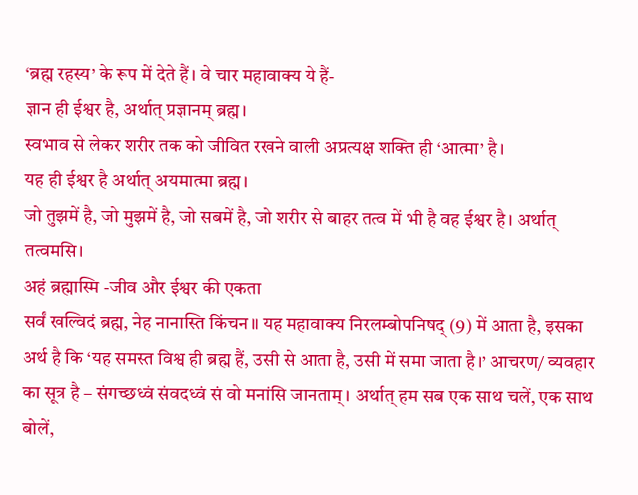‘ब्रह्म रहस्य’ के रूप में देते हैं। वे चार महावाक्य ये हैं-
ज्ञान ही ईश्वर है, अर्थात् प्रज्ञानम् ब्रह्म।
स्वभाव से लेकर शरीर तक को जीवित रखने वाली अप्रत्यक्ष शक्ति ही ‘आत्मा’ है।
यह ही ईश्वर है अर्थात् अयमात्मा ब्रह्म।
जो तुझमें है, जो मुझमें है, जो सबमें है, जो शरीर से बाहर तत्व में भी है वह ईश्वर है। अर्थात् तत्वमसि।
अहं ब्रह्मास्मि -जीव और ईश्वर की एकता
सर्वं खल्विदं ब्रह्म, नेह नानास्ति किंचन॥ यह महावाक्य निरलम्बोपनिषद् (9) में आता है, इसका अर्थ है कि ‘यह समस्त विश्व ही ब्रह्म हैं, उसी से आता है, उसी में समा जाता है।’ आचरण/ व्यवहार का सूत्र है – संगच्छध्वं संवदध्वं सं वो मनांसि जानताम्। अर्थात् हम सब एक साथ चलें, एक साथ बोलें,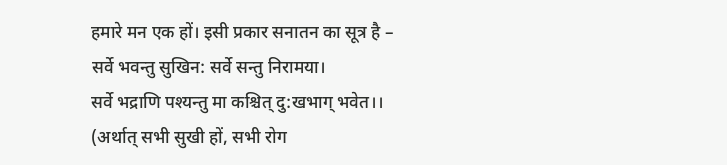हमारे मन एक हों। इसी प्रकार सनातन का सूत्र है –
सर्वे भवन्तु सुखिन: सर्वे सन्तु निरामया।
सर्वे भद्राणि पश्यन्तु मा कश्चित् दु:खभाग् भवेत।।
(अर्थात् सभी सुखी हों, सभी रोग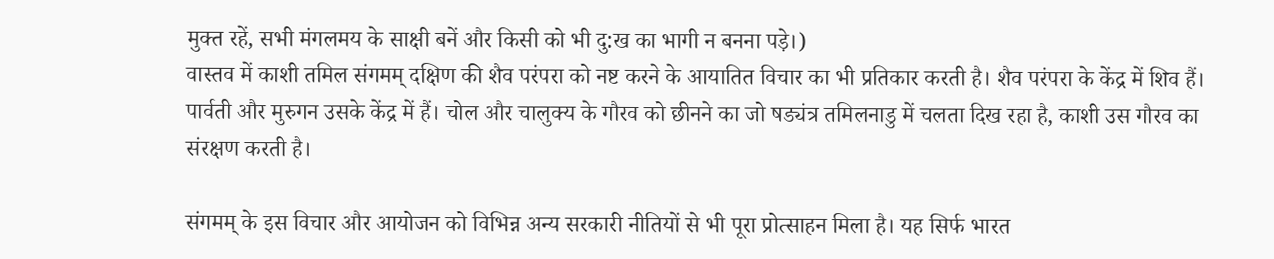मुक्त रहें, सभी मंगलमय के साक्षी बनें और किसी को भी दु:ख का भागी न बनना पड़े।)
वास्तव में काशी तमिल संगमम् दक्षिण की शैव परंपरा को नष्ट करने के आयातित विचार का भी प्रतिकार करती है। शैव परंपरा के केंद्र में शिव हैं। पार्वती और मुरुगन उसके केंद्र में हैं। चोल और चालुक्य के गौरव को छीनने का जो षड्यंत्र तमिलनाडु में चलता दिख रहा है, काशी उस गौरव का संरक्षण करती है।

संगमम् के इस विचार और आयोजन को विभिन्न अन्य सरकारी नीतियों से भी पूरा प्रोत्साहन मिला है। यह सिर्फ भारत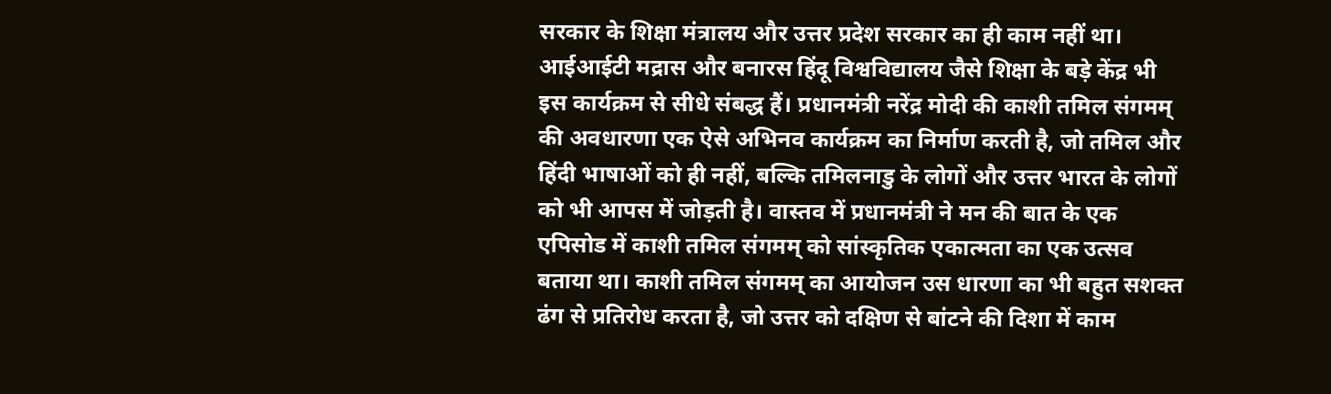सरकार के शिक्षा मंत्रालय और उत्तर प्रदेश सरकार का ही काम नहीं था। आईआईटी मद्रास और बनारस हिंदू विश्वविद्यालय जैसे शिक्षा के बड़े केंद्र भी इस कार्यक्रम से सीधे संबद्ध हैं। प्रधानमंत्री नरेंद्र मोदी की काशी तमिल संगमम् की अवधारणा एक ऐसे अभिनव कार्यक्रम का निर्माण करती है, जो तमिल और हिंदी भाषाओं को ही नहीं, बल्कि तमिलनाडु के लोगों और उत्तर भारत के लोगों को भी आपस में जोड़ती है। वास्तव में प्रधानमंत्री ने मन की बात के एक एपिसोड में काशी तमिल संगमम् को सांस्कृतिक एकात्मता का एक उत्सव बताया था। काशी तमिल संगमम् का आयोजन उस धारणा का भी बहुत सशक्त ढंग से प्रतिरोध करता है, जो उत्तर को दक्षिण से बांटने की दिशा में काम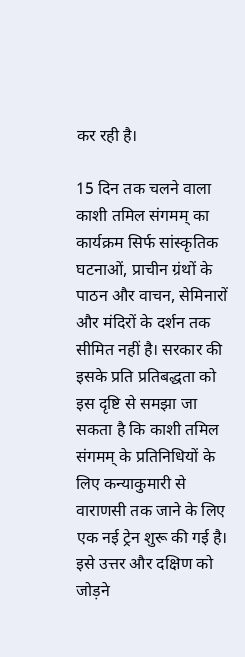कर रही है।

15 दिन तक चलने वाला काशी तमिल संगमम् का कार्यक्रम सिर्फ सांस्कृतिक घटनाओं, प्राचीन ग्रंथों के पाठन और वाचन, सेमिनारों और मंदिरों के दर्शन तक सीमित नहीं है। सरकार की इसके प्रति प्रतिबद्धता को इस दृष्टि से समझा जा सकता है कि काशी तमिल संगमम् के प्रतिनिधियों के लिए कन्याकुमारी से वाराणसी तक जाने के लिए एक नई ट्रेन शुरू की गई है। इसे उत्तर और दक्षिण को जोड़ने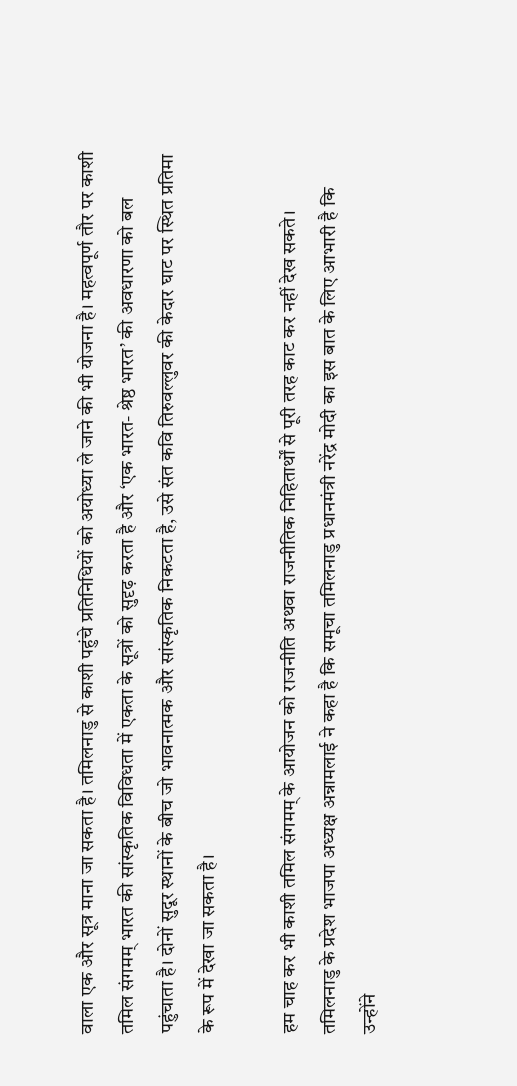वाला एक और सूत्र माना जा सकता है। तमिलनाडु से काशी पहुंचे प्रतिनिधियों को अयोध्या ले जाने की भी योजना है। महत्वपूर्ण तौर पर काशी तमिल संगमम् भारत की सांस्कृतिक विविधता में एकता के सूत्रों को सुदृढ़ करता है और ‘एक भारत- श्रेष्ठ भारत’ की अवधारणा को बल पहुंचाता है। दोनों सुदूर स्थानों के बीच जो भावनात्मक और सांस्कृतिक निकटता है, उसे संत कवि तिरुवल्लुवर की केदार घाट पर स्थित प्रतिमा के रूप में देखा जा सकता है।

हम चाह कर भी काशी तमिल संगमम् के आयोजन को राजनीति अथवा राजनीतिक निहितार्थों से पूरी तरह काट कर नहीं देख सकते। तमिलनाडु के प्रदेश भाजपा अध्यक्ष अन्नामलाई ने कहा है कि समूचा तमिलनाडु प्रधानमंत्री नरेंद्र मोदी का इस बात के लिए आभारी है कि उन्होंने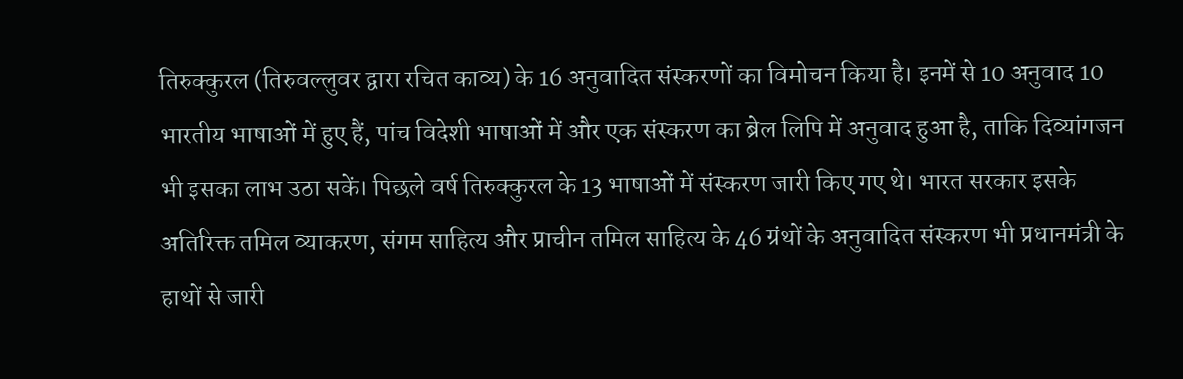तिरुक्कुरल (तिरुवल्लुवर द्वारा रचित काव्य) के 16 अनुवादित संस्करणों का विमोचन किया है। इनमें से 10 अनुवाद 10 भारतीय भाषाओं में हुए हैं, पांच विदेशी भाषाओं में और एक संस्करण का ब्रेल लिपि में अनुवाद हुआ है, ताकि दिव्यांगजन भी इसका लाभ उठा सकें। पिछले वर्ष तिरुक्कुरल के 13 भाषाओं में संस्करण जारी किए गए थे। भारत सरकार इसके अतिरिक्त तमिल व्याकरण, संगम साहित्य और प्राचीन तमिल साहित्य के 46 ग्रंथों के अनुवादित संस्करण भी प्रधानमंत्री के हाथों से जारी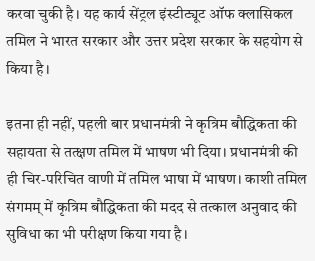करवा चुकी है। यह कार्य सेंट्रल इंस्टीट्यूट ऑफ क्लासिकल तमिल ने भारत सरकार और उत्तर प्रदेश सरकार के सहयोग से किया है।

इतना ही नहीं, पहली बार प्रधानमंत्री ने कृत्रिम बौद्धिकता की सहायता से तत्क्षण तमिल में भाषण भी दिया। प्रधानमंत्री की ही चिर-परिचित वाणी में तमिल भाषा में भाषण। काशी तमिल संगमम् में कृत्रिम बौद्धिकता की मदद से तत्काल अनुवाद की सुविधा का भी परीक्षण किया गया है।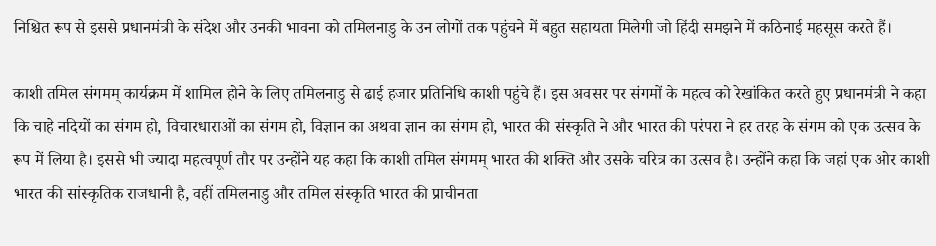निश्चित रूप से इससे प्रधानमंत्री के संदेश और उनकी भावना को तमिलनाडु के उन लोगों तक पहुंचने में बहुत सहायता मिलेगी जो हिंदी समझने में कठिनाई महसूस करते हैं।

काशी तमिल संगमम् कार्यक्रम में शामिल होने के लिए तमिलनाडु से ढाई हजार प्रतिनिधि काशी पहुंचे हैं। इस अवसर पर संगमों के महत्व को रेखांकित करते हुए प्रधानमंत्री ने कहा कि चाहे नदियों का संगम हो, विचारधाराओं का संगम हो, विज्ञान का अथवा ज्ञान का संगम हो, भारत की संस्कृति ने और भारत की परंपरा ने हर तरह के संगम को एक उत्सव के रूप में लिया है। इससे भी ज्यादा महत्वपूर्ण तौर पर उन्होंने यह कहा कि काशी तमिल संगमम् भारत की शक्ति और उसके चरित्र का उत्सव है। उन्होंने कहा कि जहां एक ओर काशी भारत की सांस्कृतिक राजधानी है, वहीं तमिलनाडु और तमिल संस्कृति भारत की प्राचीनता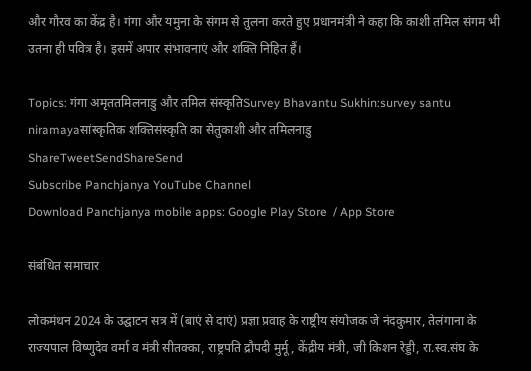और गौरव का केंद्र है। गंगा और यमुना के संगम से तुलना करते हुए प्रधानमंत्री ने कहा कि काशी तमिल संगम भी उतना ही पवित्र है। इसमें अपार संभावनाएं और शक्ति निहित हैं।

Topics: गंगा अमृततमिलनाडु और तमिल संस्कृतिSurvey Bhavantu Sukhin:survey santu niramayaसांस्कृतिक शक्तिसंस्कृति का सेतुकाशी और तमिलनाडु
ShareTweetSendShareSend
Subscribe Panchjanya YouTube Channel
Download Panchjanya mobile apps: Google Play Store  / App Store

संबंधित समाचार

लोकमंथन 2024 के उद्घाटन सत्र में (बाएं से दाएं) प्रज्ञा प्रवाह के राष्ट्रीय संयोजक जे नंदकुमार, तेलंगाना के राज्यपाल विष्णुदेव वर्मा व मंत्री सीतक्का, राष्ट्रपति द्रौपदी मुर्मू, केंद्रीय मंत्री, जी किशन रेड्डी, रा.स्व.संघ के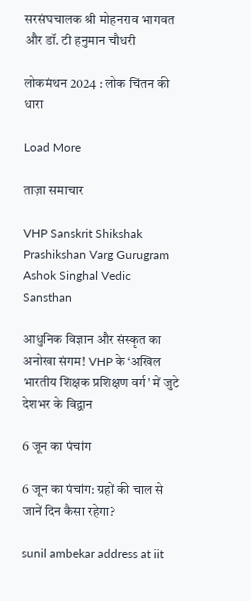सरसंघचालक श्री मोहनराव भागवत और डॉ. टी हनुमान चौधरी

लोकमंथन 2024 : लोक चिंतन की धारा

Load More

ताज़ा समाचार

VHP Sanskrit Shikshak Prashikshan Varg Gurugram Ashok Singhal Vedic Sansthan

आधुनिक विज्ञान और संस्कृत का अनोखा संगम! VHP के ‘अखिल भारतीय शिक्षक प्रशिक्षण वर्ग’ में जुटे देशभर के विद्वान

6 जून का पंचांग

6 जून का पंचांग: ग्रहों की चाल से जानें दिन कैसा रहेगा?

sunil ambekar address at iit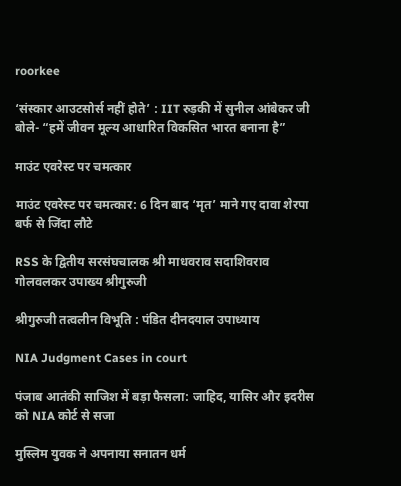roorkee

‘संस्कार आउटसोर्स नहीं होते’ : IIT रुड़की में सुनील आंबेकर जी बोले- “हमें जीवन मूल्य आधारित विकसित भारत बनाना है”

माउंट एवरेस्ट पर चमत्कार

माउंट एवरेस्ट पर चमत्कार: 6 दिन बाद ‘मृत’ माने गए दावा शेरपा बर्फ से जिंदा लौटे

RSS के द्वितीय सरसंघचालक श्री माधवराव सदाशिवराव गोलवलकर उपाख्य श्रीगुरुजी

श्रीगुरुजी तत्वलीन विभूति : पंडित दीनदयाल उपाध्याय

NIA Judgment Cases in court

पंजाब आतंकी साजिश में बड़ा फैसला: जाहिद, यासिर और इदरीस को NIA कोर्ट से सजा

मुस्लिम युवक ने अपनाया सनातन धर्म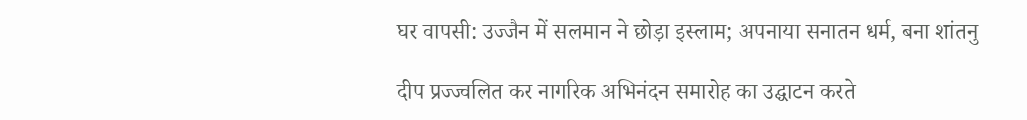घर वापसी: उज्जैन में सलमान ने छोड़ा इस्लाम; अपनाया सनातन धर्म, बना शांतनु

दीप प्रज्ज्वलित कर नागरिक अभिनंदन समारोह का उद्घाटन करते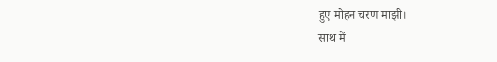हुए मोहन चरण माझी।
साथ में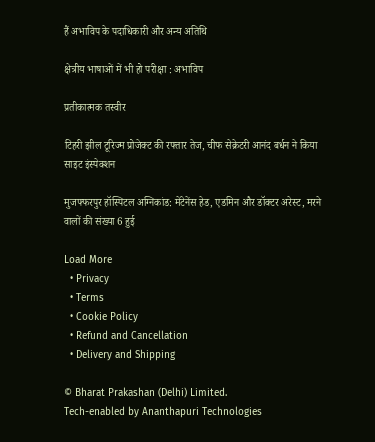हैं अभाविप के पदाधिकारी और अन्य अतिथि

क्षेत्रीय भाषाओं में भी हो परीक्षा : अभाविप

प्रतीकात्मक तस्वीर

टिहरी झील टूरिज्म प्रोजेक्ट की रफ्तार तेज, चीफ सेक्रेटरी आनंद बर्धन ने किया साइट इंस्पेक्शन

मुजफ्फरपुर हॉस्पिटल अग्निकांड: मेंटेनेंस हेड, एडमिन और डॉक्टर अरेस्ट, मरने वालों की संख्या 6 हुई

Load More
  • Privacy
  • Terms
  • Cookie Policy
  • Refund and Cancellation
  • Delivery and Shipping

© Bharat Prakashan (Delhi) Limited.
Tech-enabled by Ananthapuri Technologies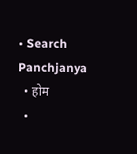• Search Panchjanya
  • होम
  •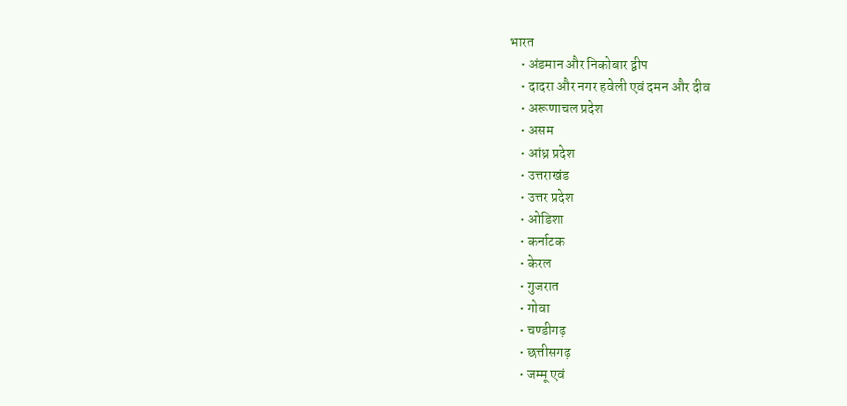भारत
    • अंडमान और निकोबार द्वीप
    • दादरा और नगर हवेली एवं दमन और दीव
    • अरूणाचल प्रदेश
    • असम
    • आंध्र प्रदेश
    • उत्तराखंड
    • उत्तर प्रदेश
    • ओडिशा
    • कर्नाटक
    • केरल
    • गुजरात
    • गोवा
    • चण्‍डीगढ़
    • छत्तीसगढ़
    • जम्‍मू एवं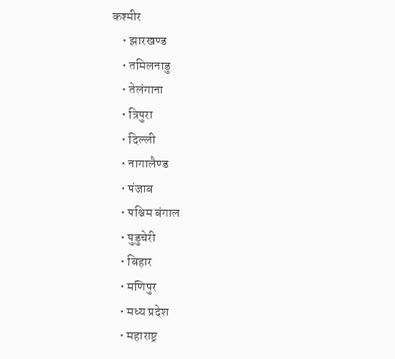कश्‍मीर
    • झारखण्‍ड
    • तमिलनाडु
    • तेलंगाना
    • त्रिपुरा
    • दिल्ली
    • नागालैण्‍ड
    • पंजाब
    • पश्चिम बंगाल
    • पुडुचेरी
    • बिहार
    • मणिपुर
    • मध्य प्रदेश
    • महाराष्ट्र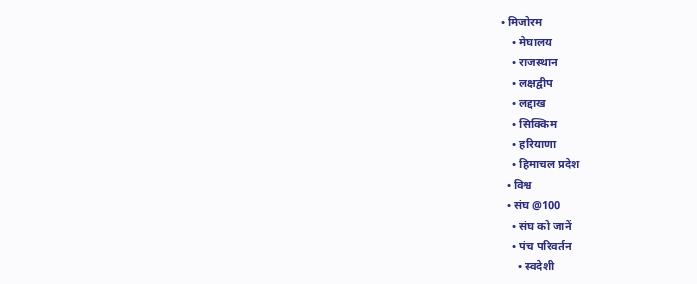• मिजोरम
    • मेघालय
    • राजस्थान
    • लक्षद्वीप
    • लद्दाख
    • सिक्किम
    • हरियाणा
    • हिमाचल प्रदेश
  • विश्व
  • संघ @100
    • संघ को जानें
    • पंच परिवर्तन
      • स्वदेशी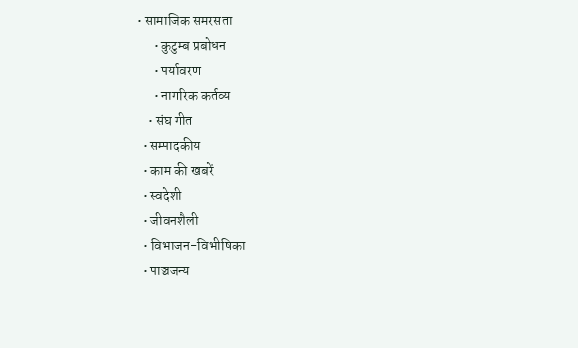• सामाजिक समरसता
      • कुटुम्ब प्रबोधन
      • पर्यावरण
      • नागरिक कर्तव्य
    • संघ गीत
  • सम्पादकीय
  • काम की खबरें
  • स्वदेशी
  • जीवनशैली
  • विभाजन-विभीषिका
  • पाञ्चजन्य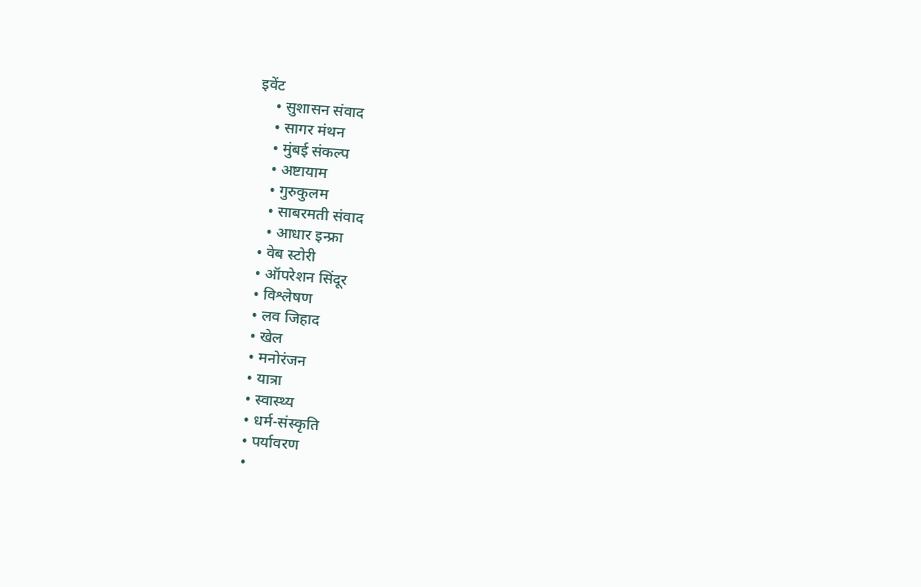इवेंट
    • सुशासन संवाद
    • सागर मंथन
    • मुंबई संकल्प
    • अष्टायाम
    • गुरुकुलम
    • साबरमती संवाद
    • आधार इन्फ्रा
  • वेब स्टोरी
  • ऑपरेशन सिंदूर
  • विश्लेषण
  • लव जिहाद
  • खेल
  • मनोरंजन
  • यात्रा
  • स्वास्थ्य
  • धर्म-संस्कृति
  • पर्यावरण
  •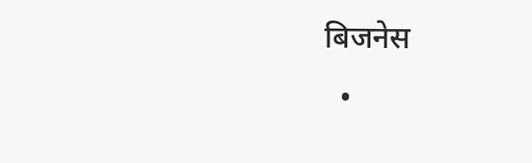बिजनेस
  •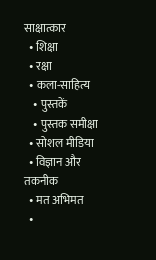साक्षात्कार
  • शिक्षा
  • रक्षा
  • कला-साहित्य
    • पुस्तकें
    • पुस्तक समीक्षा
  • सोशल मीडिया
  • विज्ञान और तकनीक
  • मत अभिमत
  •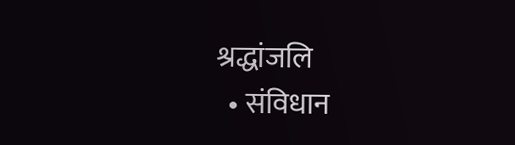श्रद्धांजलि
  • संविधान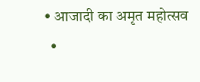• आजादी का अमृत महोत्सव
  •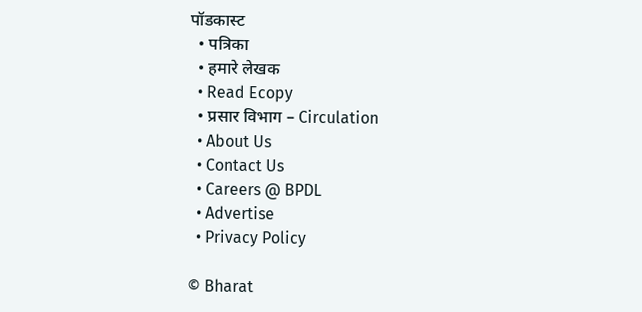पॉडकास्ट
  • पत्रिका
  • हमारे लेखक
  • Read Ecopy
  • प्रसार विभाग – Circulation
  • About Us
  • Contact Us
  • Careers @ BPDL
  • Advertise
  • Privacy Policy

© Bharat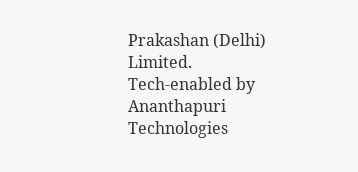Prakashan (Delhi) Limited.
Tech-enabled by Ananthapuri Technologies